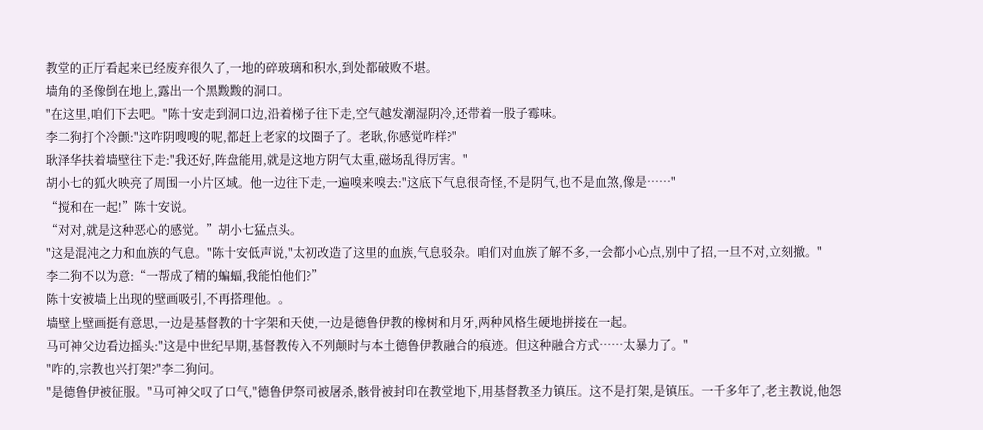教堂的正厅看起来已经废弃很久了,一地的碎玻璃和积水,到处都破败不堪。
墙角的圣像倒在地上,露出一个黑黢黢的洞口。
"在这里,咱们下去吧。"陈十安走到洞口边,沿着梯子往下走,空气越发潮湿阴冷,还带着一股子霉味。
李二狗打个冷颤:"这咋阴嗖嗖的呢,都赶上老家的坟圈子了。老耿,你感觉咋样?"
耿泽华扶着墙壁往下走:"我还好,阵盘能用,就是这地方阴气太重,磁场乱得厉害。"
胡小七的狐火映亮了周围一小片区域。他一边往下走,一遍嗅来嗅去:"这底下气息很奇怪,不是阴气,也不是血煞,像是……"
“搅和在一起!”陈十安说。
“对对,就是这种恶心的感觉。”胡小七猛点头。
"这是混沌之力和血族的气息。"陈十安低声说,"太初改造了这里的血族,气息驳杂。咱们对血族了解不多,一会都小心点,别中了招,一旦不对,立刻撤。"
李二狗不以为意:“一帮成了精的蝙蝠,我能怕他们?”
陈十安被墙上出现的壁画吸引,不再搭理他。。
墙壁上壁画挺有意思,一边是基督教的十字架和天使,一边是德鲁伊教的橡树和月牙,两种风格生硬地拼接在一起。
马可神父边看边摇头:"这是中世纪早期,基督教传入不列颠时与本土德鲁伊教融合的痕迹。但这种融合方式……太暴力了。"
"咋的,宗教也兴打架?"李二狗问。
"是德鲁伊被征服。"马可神父叹了口气,"德鲁伊祭司被屠杀,骸骨被封印在教堂地下,用基督教圣力镇压。这不是打架,是镇压。一千多年了,老主教说,他怨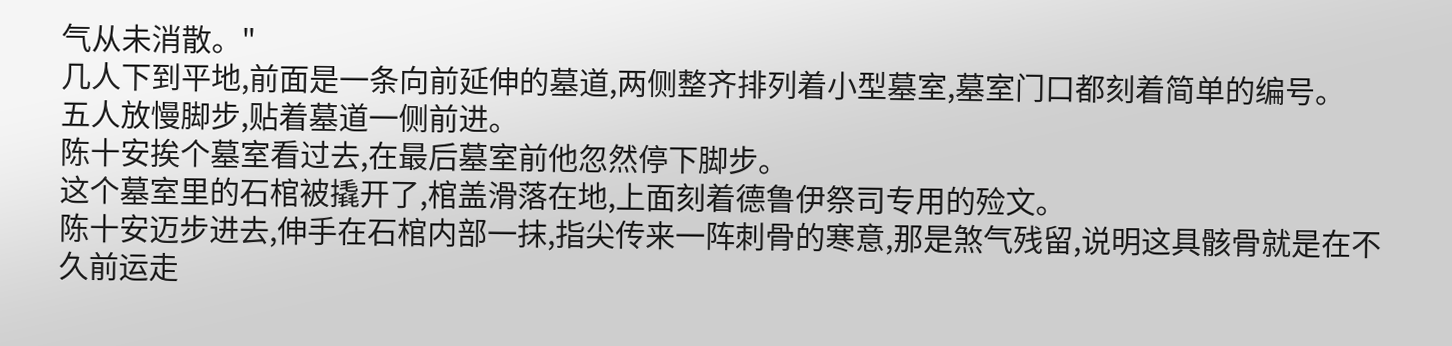气从未消散。"
几人下到平地,前面是一条向前延伸的墓道,两侧整齐排列着小型墓室,墓室门口都刻着简单的编号。
五人放慢脚步,贴着墓道一侧前进。
陈十安挨个墓室看过去,在最后墓室前他忽然停下脚步。
这个墓室里的石棺被撬开了,棺盖滑落在地,上面刻着德鲁伊祭司专用的殓文。
陈十安迈步进去,伸手在石棺内部一抹,指尖传来一阵刺骨的寒意,那是煞气残留,说明这具骸骨就是在不久前运走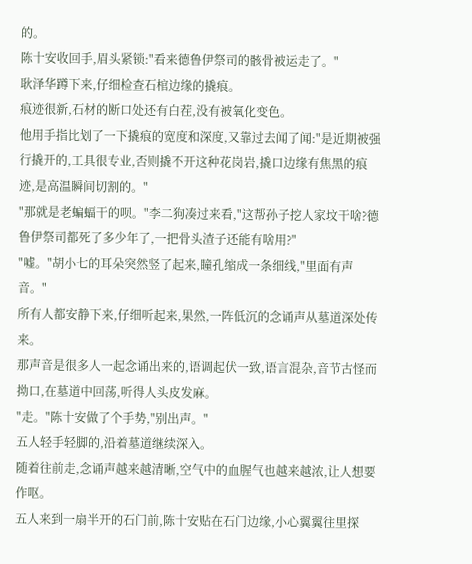的。
陈十安收回手,眉头紧锁:"看来德鲁伊祭司的骸骨被运走了。"
耿泽华蹲下来,仔细检查石棺边缘的撬痕。
痕迹很新,石材的断口处还有白茬,没有被氧化变色。
他用手指比划了一下撬痕的宽度和深度,又靠过去闻了闻:"是近期被强行撬开的,工具很专业,否则撬不开这种花岗岩,撬口边缘有焦黑的痕迹,是高温瞬间切割的。"
"那就是老蝙蝠干的呗。"李二狗凑过来看,"这帮孙子挖人家坟干啥?德鲁伊祭司都死了多少年了,一把骨头渣子还能有啥用?"
"嘘。"胡小七的耳朵突然竖了起来,瞳孔缩成一条细线,"里面有声音。"
所有人都安静下来,仔细听起来,果然,一阵低沉的念诵声从墓道深处传来。
那声音是很多人一起念诵出来的,语调起伏一致,语言混杂,音节古怪而拗口,在墓道中回荡,听得人头皮发麻。
"走。"陈十安做了个手势,"别出声。"
五人轻手轻脚的,沿着墓道继续深入。
随着往前走,念诵声越来越清晰,空气中的血腥气也越来越浓,让人想要作呕。
五人来到一扇半开的石门前,陈十安贴在石门边缘,小心翼翼往里探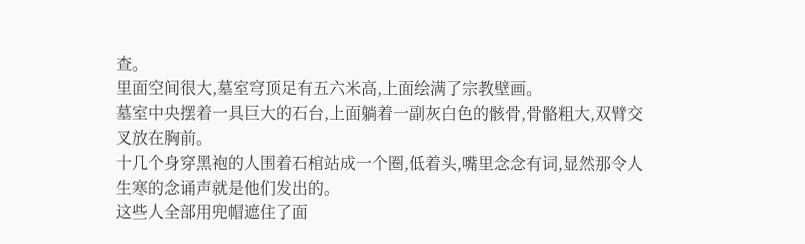查。
里面空间很大,墓室穹顶足有五六米高,上面绘满了宗教壁画。
墓室中央摆着一具巨大的石台,上面躺着一副灰白色的骸骨,骨骼粗大,双臂交叉放在胸前。
十几个身穿黑袍的人围着石棺站成一个圈,低着头,嘴里念念有词,显然那令人生寒的念诵声就是他们发出的。
这些人全部用兜帽遮住了面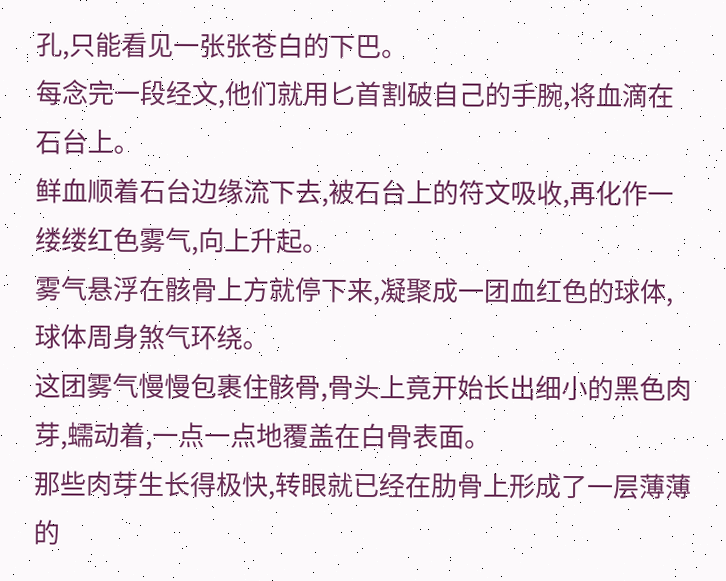孔,只能看见一张张苍白的下巴。
每念完一段经文,他们就用匕首割破自己的手腕,将血滴在石台上。
鲜血顺着石台边缘流下去,被石台上的符文吸收,再化作一缕缕红色雾气,向上升起。
雾气悬浮在骸骨上方就停下来,凝聚成一团血红色的球体,球体周身煞气环绕。
这团雾气慢慢包裹住骸骨,骨头上竟开始长出细小的黑色肉芽,蠕动着,一点一点地覆盖在白骨表面。
那些肉芽生长得极快,转眼就已经在肋骨上形成了一层薄薄的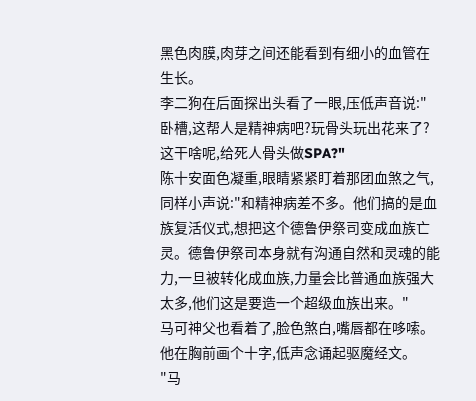黑色肉膜,肉芽之间还能看到有细小的血管在生长。
李二狗在后面探出头看了一眼,压低声音说:"卧槽,这帮人是精神病吧?玩骨头玩出花来了?这干啥呢,给死人骨头做SPA?"
陈十安面色凝重,眼睛紧紧盯着那团血煞之气,同样小声说:"和精神病差不多。他们搞的是血族复活仪式,想把这个德鲁伊祭司变成血族亡灵。德鲁伊祭司本身就有沟通自然和灵魂的能力,一旦被转化成血族,力量会比普通血族强大太多,他们这是要造一个超级血族出来。"
马可神父也看着了,脸色煞白,嘴唇都在哆嗦。他在胸前画个十字,低声念诵起驱魔经文。
"马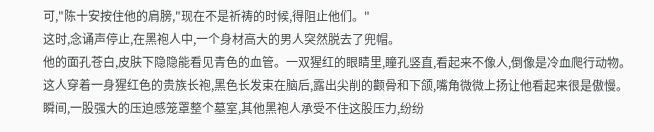可,"陈十安按住他的肩膀,"现在不是祈祷的时候,得阻止他们。"
这时,念诵声停止,在黑袍人中,一个身材高大的男人突然脱去了兜帽。
他的面孔苍白,皮肤下隐隐能看见青色的血管。一双猩红的眼睛里,瞳孔竖直,看起来不像人,倒像是冷血爬行动物。
这人穿着一身猩红色的贵族长袍,黑色长发束在脑后,露出尖削的颧骨和下颌,嘴角微微上扬让他看起来很是傲慢。
瞬间,一股强大的压迫感笼罩整个墓室,其他黑袍人承受不住这股压力,纷纷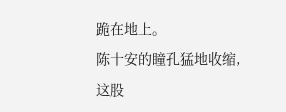跪在地上。
陈十安的瞳孔猛地收缩,这股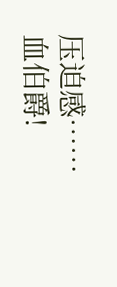压迫感……
血伯爵!